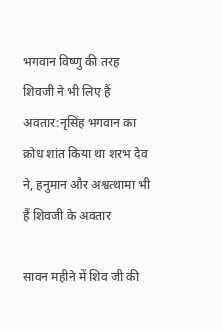भगवान विष्णु की तरह शिवजी ने भी लिए हैं अवतार:नृसिंह भगवान का क्रोध शांत किया था शरभ देव ने, हनुमान और अश्वत्थामा भी हैं शिवजी के अवतार

सावन महीने में शिव जी की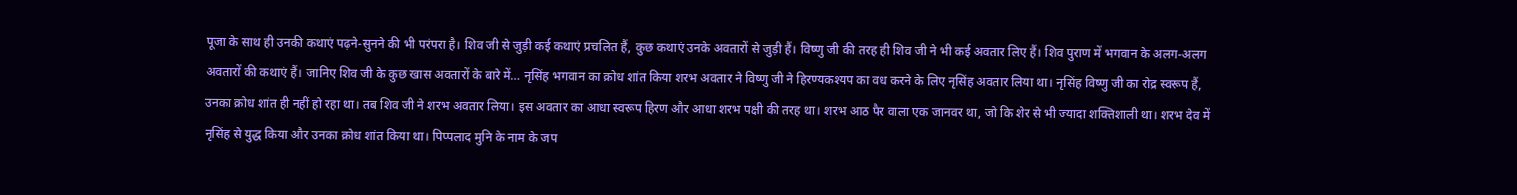पूजा के साथ ही उनकी कथाएं पढ़ने-सुनने की भी परंपरा है। शिव जी से जुड़ी कई कथाएं प्रचलित हैं, कुछ कथाएं उनके अवतारों से जुड़ी हैं। विष्णु जी की तरह ही शिव जी ने भी कई अवतार लिए हैं। शिव पुराण में भगवान के अलग-अलग अवतारों की कथाएं हैं। जानिए शिव जी के कुछ खास अवतारों के बारे में… नृसिंह भगवान का क्रोध शांत किया शरभ अवतार ने विष्णु जी ने हिरण्यकश्यप का वध करने के लिए नृसिंह अवतार लिया था। नृसिंह विष्णु जी का रोद्र स्वरूप हैं, उनका क्रोध शांत ही नहीं हो रहा था। तब शिव जी ने शरभ अवतार लिया। इस अवतार का आधा स्वरूप हिरण और आधा शरभ पक्षी की तरह था। शरभ आठ पैर वाला एक जानवर था, जो कि शेर से भी ज्यादा शक्तिशाली था। शरभ देव में नृसिंह से युद्ध किया और उनका क्रोध शांत किया था। पिप्पलाद मुनि के नाम के जप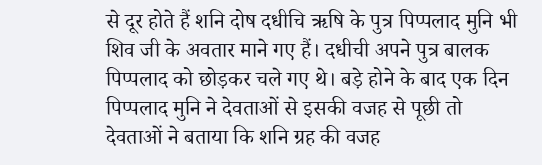से दूर होते हैं शनि दोष दधीचि ऋषि के पुत्र पिप्पलाद मुनि भी शिव जी के अवतार माने गए हैं। दधीची अपने पुत्र बालक पिप्पलाद को छोड़कर चले गए थे। बड़े होने के बाद एक दिन पिप्पलाद मुनि ने देवताओं से इसकी वजह से पूछी तो देवताओं ने बताया कि शनि ग्रह की वजह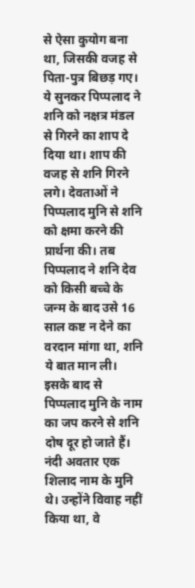से ऐसा कुयोग बना था, जिसकी वजह से पिता-पुत्र बिछड़ गए। ये सुनकर पिप्पलाद ने शनि को नक्षत्र मंडल से गिरने का शाप दे दिया था। शाप की वजह से शनि गिरने लगे। देवताओं ने पिप्पलाद मुनि से शनि को क्षमा करने की प्रार्थना की। तब पिप्पलाद ने शनि देव को किसी बच्चे के जन्म के बाद उसे 16 साल कष्ट न देने का वरदान मांगा था, शनि ये बात मान ली। इसके बाद से पिप्पलाद मुनि के नाम का जप करने से शनि दोष दूर हो जाते हैं। नंदी अवतार एक शिलाद नाम के मुनि थे। उन्होंने विवाह नहीं किया था, वे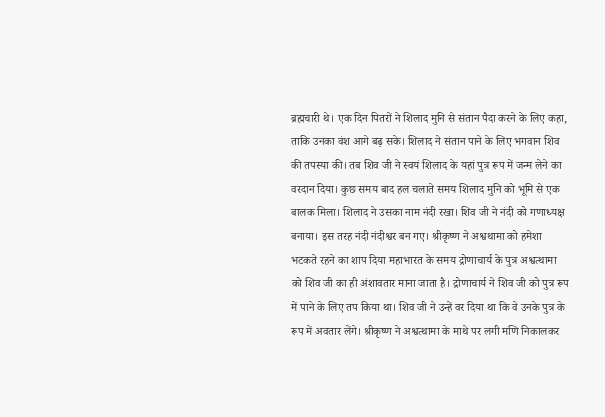ब्रह्मचारी थे। एक दिन पितरों ने शिलाद मुनि से संतान पैदा करने के लिए कहा, ताकि उनका वंश आगे बढ़ सके। शिलाद ने संतान पाने के लिए भगवान शिव की तपस्या की। तब शिव जी ने स्वयं शिलाद के यहां पुत्र रूप में जन्म लेने का वरदान दिया। कुछ समय बाद हल चलाते समय शिलाद मुनि को भूमि से एक बालक मिला। शिलाद ने उसका नाम नंदी रखा। शिव जी ने नंदी को गणाध्यक्ष बनाया। इस तरह नंदी नंदीश्वर बन गए। श्रीकृष्ण ने अश्वथामा को हमेशा भटकते रहने का शाप दिया महाभारत के समय द्रोणाचार्य के पुत्र अश्वत्थामा को शिव जी का ही अंशावतार माना जाता है। द्रोणाचार्य ने शिव जी को पुत्र रूप में पाने के लिए तप किया था। शिव जी ने उन्हें वर दिया था कि वे उनके पुत्र के रूप में अवतार लेंगे। श्रीकृष्ण ने अश्वत्थामा के माथे पर लगी मणि निकालकर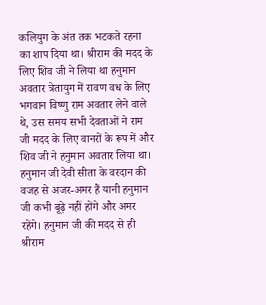कलियुग के अंत तक भटकते रहना का शाप दिया था। श्रीराम की मदद के लिए शिव जी ने लिया था हनुमान अवतार त्रेतायुग में रावण वध के लिए भगवान विष्णु राम अवतार लेने वाले थे, उस समय सभी देवताओं ने राम जी मदद के लिए वानरों के रूप में और शिव जी ने हनुमान अवतार लिया था। हनुमान जी देवी सीता के वरदान की वजह से अजर-अमर हैं यानी हनुमान जी कभी बूढ़े नहीं होंगे और अमर रहेंगे। हनुमान जी की मदद से ही श्रीराम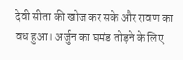देवी सीता की खोज कर सके और रावण का वध हुआ। अर्जुन का घमंड तोड़ने के लिए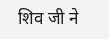शिव जी ने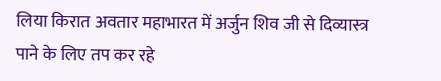लिया किरात अवतार महाभारत में अर्जुन शिव जी से दिव्यास्त्र पाने के लिए तप कर रहे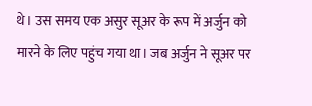थे। उस समय एक असुर सूअर के रूप में अर्जुन को मारने के लिए पहुंच गया था। जब अर्जुन ने सूअर पर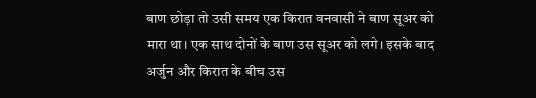बाण छोड़ा तो उसी समय एक किरात वनवासी ने बाण सूअर को मारा था। एक साथ दोनों के बाण उस सूअर को लगे। इसके बाद अर्जुन और किरात के बीच उस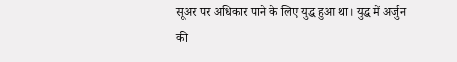सूअर पर अधिकार पाने के लिए युद्ध हुआ था। युद्ध में अर्जुन की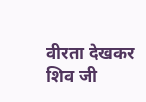वीरता देखकर शिव जी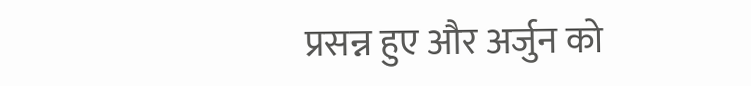प्रसन्न हुए और अर्जुन को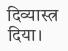दिव्यास्त्र दिया।